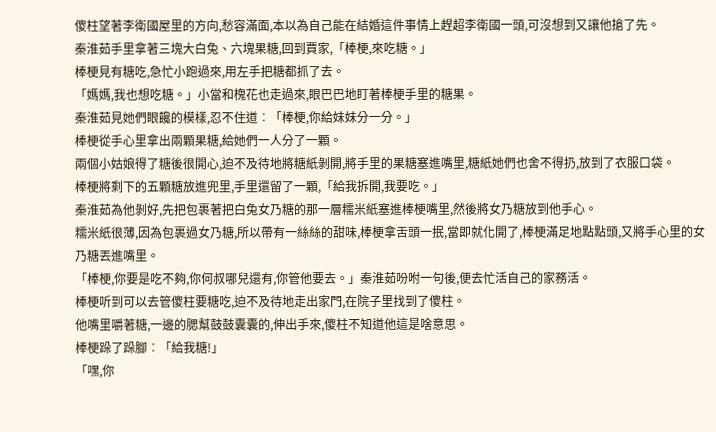傻柱望著李衛國屋里的方向,愁容滿面,本以為自己能在結婚這件事情上趕超李衛國一頭,可沒想到又讓他搶了先。
秦淮茹手里拿著三塊大白兔、六塊果糖,回到賈家,「棒梗,來吃糖。」
棒梗見有糖吃,急忙小跑過來,用左手把糖都抓了去。
「媽媽,我也想吃糖。」小當和槐花也走過來,眼巴巴地盯著棒梗手里的糖果。
秦淮茹見她們眼饞的模樣,忍不住道︰「棒梗,你給妹妹分一分。」
棒梗從手心里拿出兩顆果糖,給她們一人分了一顆。
兩個小姑娘得了糖後很開心,迫不及待地將糖紙剝開,將手里的果糖塞進嘴里,糖紙她們也舍不得扔,放到了衣服口袋。
棒梗將剩下的五顆糖放進兜里,手里還留了一顆,「給我拆開,我要吃。」
秦淮茹為他剝好,先把包裹著把白兔女乃糖的那一層糯米紙塞進棒梗嘴里,然後將女乃糖放到他手心。
糯米紙很薄,因為包裹過女乃糖,所以帶有一絲絲的甜味,棒梗拿舌頭一抿,當即就化開了,棒梗滿足地點點頭,又將手心里的女乃糖丟進嘴里。
「棒梗,你要是吃不夠,你何叔哪兒還有,你管他要去。」秦淮茹吩咐一句後,便去忙活自己的家務活。
棒梗听到可以去管傻柱要糖吃,迫不及待地走出家門,在院子里找到了傻柱。
他嘴里嚼著糖,一邊的腮幫鼓鼓囊囊的,伸出手來,傻柱不知道他這是啥意思。
棒梗跺了跺腳︰「給我糖!」
「嘿,你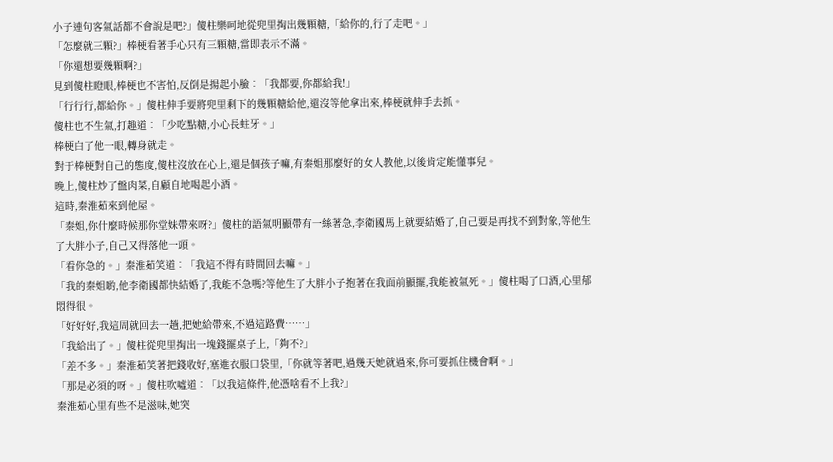小子連句客氣話都不會說是吧?」傻柱樂呵地從兜里掏出幾顆糖,「給你的,行了走吧。」
「怎麼就三顆?」棒梗看著手心只有三顆糖,當即表示不滿。
「你還想要幾顆啊?」
見到傻柱瞪眼,棒梗也不害怕,反倒是揚起小臉︰「我都要,你都給我!」
「行行行,都給你。」傻柱伸手要將兜里剩下的幾顆糖給他,還沒等他拿出來,棒梗就伸手去抓。
傻柱也不生氣,打趣道︰「少吃點糖,小心長蛀牙。」
棒梗白了他一眼,轉身就走。
對于棒梗對自己的態度,傻柱沒放在心上,還是個孩子嘛,有秦姐那麼好的女人教他,以後肯定能懂事兒。
晚上,傻柱炒了盤肉菜,自顧自地喝起小酒。
這時,秦淮茹來到他屋。
「秦姐,你什麼時候那你堂妹帶來呀?」傻柱的語氣明顯帶有一絲著急,李衛國馬上就要結婚了,自己要是再找不到對象,等他生了大胖小子,自己又得落他一頭。
「看你急的。」秦淮茹笑道︰「我這不得有時間回去嘛。」
「我的秦姐喲,他李衛國都快結婚了,我能不急嗎?等他生了大胖小子抱著在我面前顯擺,我能被氣死。」傻柱喝了口酒,心里郁悶得很。
「好好好,我這周就回去一趟,把她給帶來,不過這路費……」
「我給出了。」傻柱從兜里掏出一塊錢擺桌子上,「夠不?」
「差不多。」秦淮茹笑著把錢收好,塞進衣服口袋里,「你就等著吧,過幾天她就過來,你可要抓住機會啊。」
「那是必須的呀。」傻柱吹噓道︰「以我這條件,他憑啥看不上我?」
秦淮茹心里有些不是滋味,她突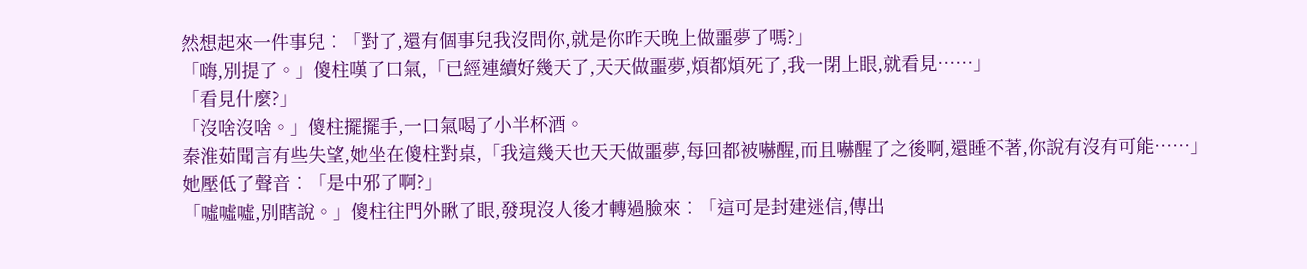然想起來一件事兒︰「對了,還有個事兒我沒問你,就是你昨天晚上做噩夢了嗎?」
「嗨,別提了。」傻柱嘆了口氣,「已經連續好幾天了,天天做噩夢,煩都煩死了,我一閉上眼,就看見……」
「看見什麼?」
「沒啥沒啥。」傻柱擺擺手,一口氣喝了小半杯酒。
秦淮茹聞言有些失望,她坐在傻柱對桌,「我這幾天也天天做噩夢,每回都被嚇醒,而且嚇醒了之後啊,還睡不著,你說有沒有可能……」
她壓低了聲音︰「是中邪了啊?」
「噓噓噓,別瞎說。」傻柱往門外瞅了眼,發現沒人後才轉過臉來︰「這可是封建迷信,傳出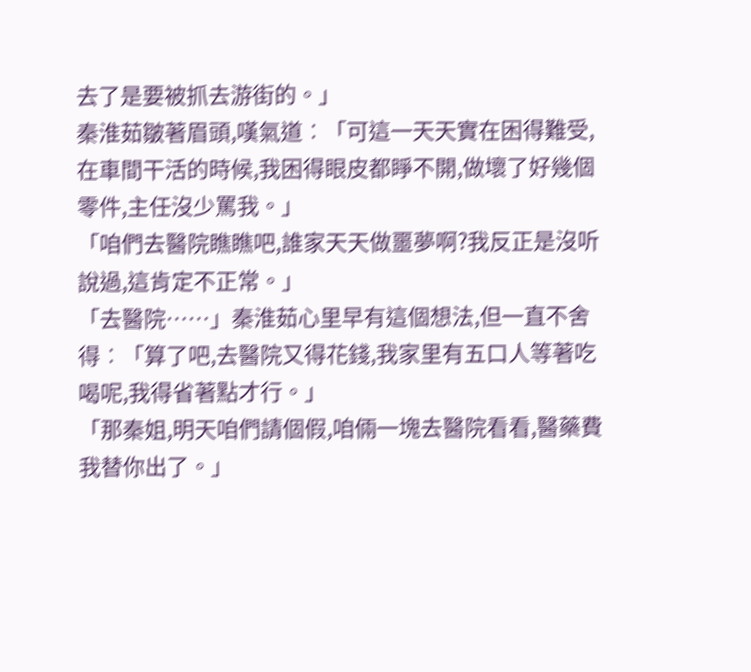去了是要被抓去游街的。」
秦淮茹皺著眉頭,嘆氣道︰「可這一天天實在困得難受,在車間干活的時候,我困得眼皮都睜不開,做壞了好幾個零件,主任沒少罵我。」
「咱們去醫院瞧瞧吧,誰家天天做噩夢啊?我反正是沒听說過,這肯定不正常。」
「去醫院……」秦淮茹心里早有這個想法,但一直不舍得︰「算了吧,去醫院又得花錢,我家里有五口人等著吃喝呢,我得省著點才行。」
「那秦姐,明天咱們請個假,咱倆一塊去醫院看看,醫藥費我替你出了。」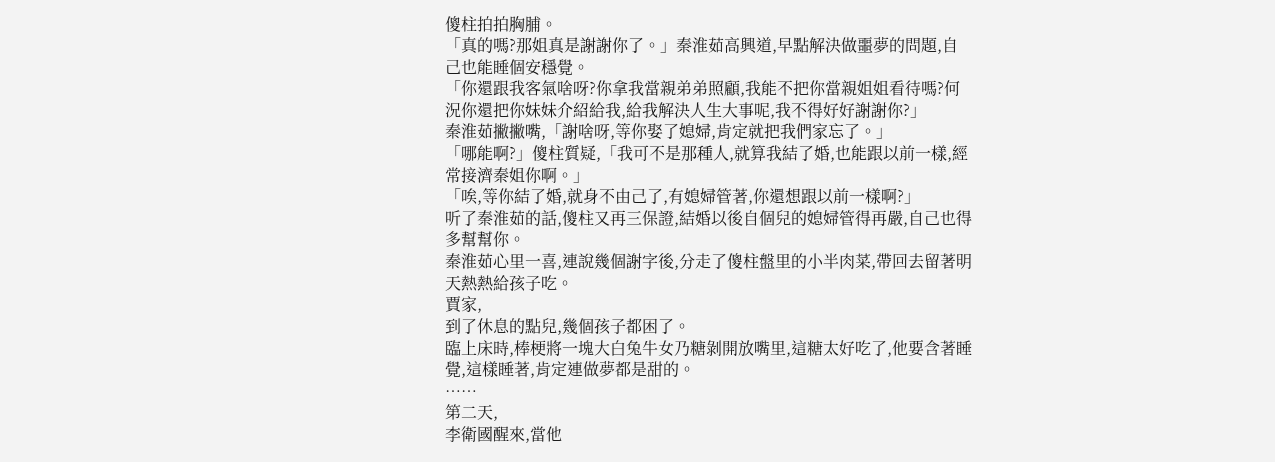傻柱拍拍胸脯。
「真的嗎?那姐真是謝謝你了。」秦淮茹高興道,早點解決做噩夢的問題,自己也能睡個安穩覺。
「你還跟我客氣啥呀?你拿我當親弟弟照顧,我能不把你當親姐姐看待嗎?何況你還把你妹妹介紹給我,給我解決人生大事呢,我不得好好謝謝你?」
秦淮茹撇撇嘴,「謝啥呀,等你娶了媳婦,肯定就把我們家忘了。」
「哪能啊?」傻柱質疑,「我可不是那種人,就算我結了婚,也能跟以前一樣,經常接濟秦姐你啊。」
「唉,等你結了婚,就身不由己了,有媳婦管著,你還想跟以前一樣啊?」
听了秦淮茹的話,傻柱又再三保證,結婚以後自個兒的媳婦管得再嚴,自己也得多幫幫你。
秦淮茹心里一喜,連說幾個謝字後,分走了傻柱盤里的小半肉菜,帶回去留著明天熱熱給孩子吃。
賈家,
到了休息的點兒,幾個孩子都困了。
臨上床時,棒梗將一塊大白兔牛女乃糖剝開放嘴里,這糖太好吃了,他要含著睡覺,這樣睡著,肯定連做夢都是甜的。
……
第二天,
李衛國醒來,當他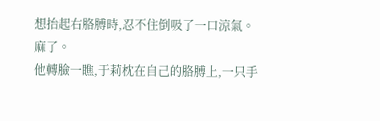想抬起右胳膊時,忍不住倒吸了一口涼氣。
麻了。
他轉臉一瞧,于莉枕在自己的胳膊上,一只手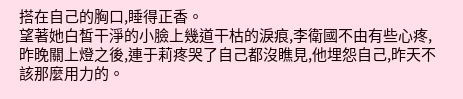搭在自己的胸口,睡得正香。
望著她白皙干淨的小臉上幾道干枯的淚痕,李衛國不由有些心疼,昨晚關上燈之後,連于莉疼哭了自己都沒瞧見,他埋怨自己,昨天不該那麼用力的。